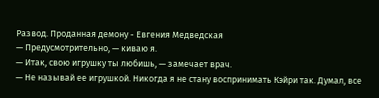Развод. Проданная демону - Евгения Медведская
— Предусмотрительно, — киваю я.
— Итак, свою игрушку ты любишь, — замечает врач.
— Не называй ее игрушкой. Никогда я не стану воспринимать Кэйри так. Думал, все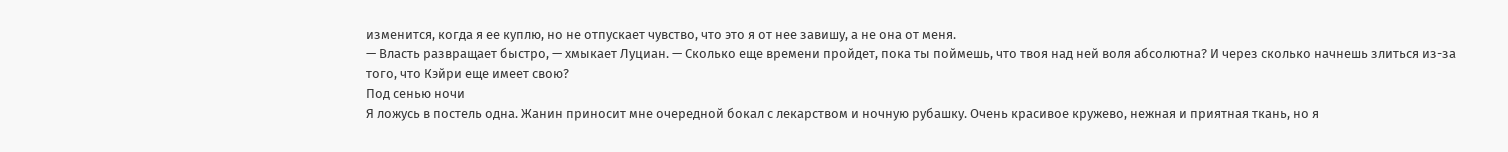изменится, когда я ее куплю, но не отпускает чувство, что это я от нее завишу, а не она от меня.
— Власть развращает быстро, — хмыкает Луциан. — Сколько еще времени пройдет, пока ты поймешь, что твоя над ней воля абсолютна? И через сколько начнешь злиться из-за того, что Кэйри еще имеет свою?
Под сенью ночи
Я ложусь в постель одна. Жанин приносит мне очередной бокал с лекарством и ночную рубашку. Очень красивое кружево, нежная и приятная ткань, но я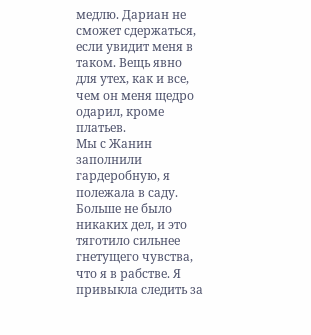медлю. Дариан не сможет сдержаться, если увидит меня в таком. Вещь явно для утех, как и все, чем он меня щедро одарил, кроме платьев.
Мы с Жанин заполнили гардеробную, я полежала в саду. Больше не было никаких дел, и это тяготило сильнее гнетущего чувства, что я в рабстве. Я привыкла следить за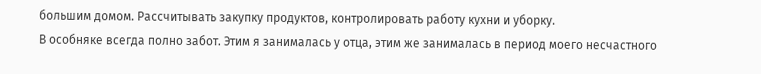большим домом. Рассчитывать закупку продуктов, контролировать работу кухни и уборку.
В особняке всегда полно забот. Этим я занималась у отца, этим же занималась в период моего несчастного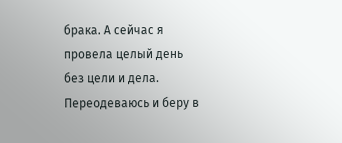брака. А сейчас я провела целый день без цели и дела.
Переодеваюсь и беру в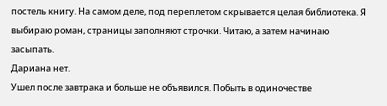постель книгу. На самом деле, под переплетом скрывается целая библиотека. Я выбираю роман, страницы заполняют строчки. Читаю, а затем начинаю засыпать.
Дариана нет.
Ушел после завтрака и больше не объявился. Побыть в одиночестве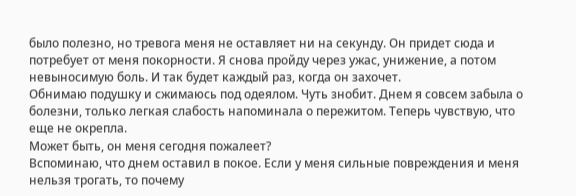было полезно, но тревога меня не оставляет ни на секунду. Он придет сюда и потребует от меня покорности. Я снова пройду через ужас, унижение, а потом невыносимую боль. И так будет каждый раз, когда он захочет.
Обнимаю подушку и сжимаюсь под одеялом. Чуть знобит. Днем я совсем забыла о болезни, только легкая слабость напоминала о пережитом. Теперь чувствую, что еще не окрепла.
Может быть, он меня сегодня пожалеет?
Вспоминаю, что днем оставил в покое. Если у меня сильные повреждения и меня нельзя трогать, то почему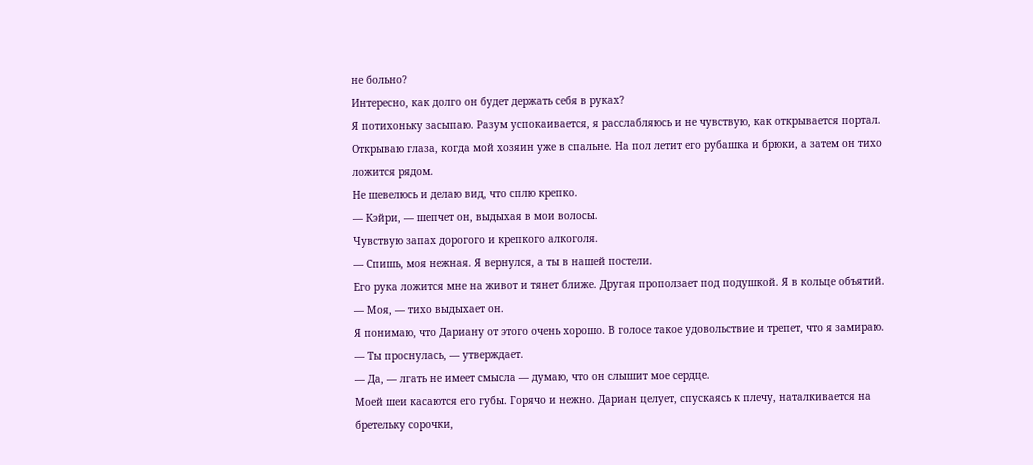не больно?
Интересно, как долго он будет держать себя в руках?
Я потихоньку засыпаю. Разум успокаивается, я расслабляюсь и не чувствую, как открывается портал.
Открываю глаза, когда мой хозяин уже в спальне. На пол летит его рубашка и брюки, а затем он тихо ложится рядом.
Не шевелюсь и делаю вид, что сплю крепко.
— Кэйри, — шепчет он, выдыхая в мои волосы.
Чувствую запах дорогого и крепкого алкоголя.
— Спишь, моя нежная. Я вернулся, а ты в нашей постели.
Его рука ложится мне на живот и тянет ближе. Другая проползает под подушкой. Я в кольце объятий.
— Моя, — тихо выдыхает он.
Я понимаю, что Дариану от этого очень хорошо. В голосе такое удовольствие и трепет, что я замираю.
— Ты проснулась, — утверждает.
— Да, — лгать не имеет смысла — думаю, что он слышит мое сердце.
Моей шеи касаются его губы. Горячо и нежно. Дариан целует, спускаясь к плечу, наталкивается на бретельку сорочки,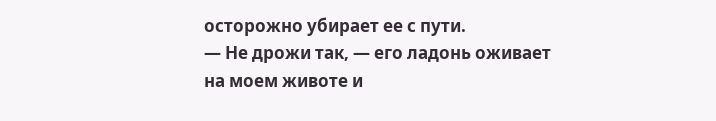осторожно убирает ее с пути.
— Не дрожи так, — его ладонь оживает на моем животе и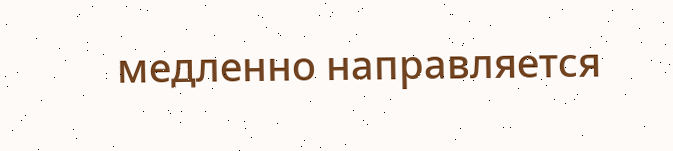медленно направляется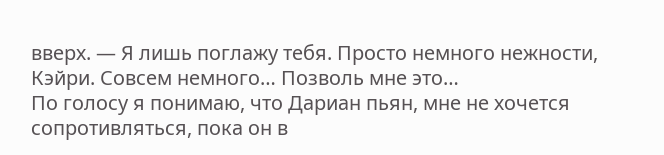вверх. — Я лишь поглажу тебя. Просто немного нежности, Кэйри. Совсем немного… Позволь мне это…
По голосу я понимаю, что Дариан пьян, мне не хочется сопротивляться, пока он в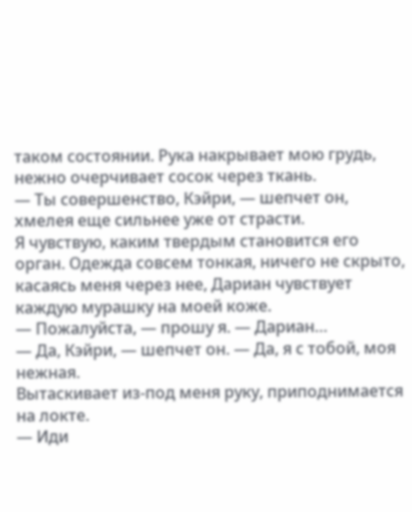таком состоянии. Рука накрывает мою грудь, нежно очерчивает сосок через ткань.
— Ты совершенство, Кэйри, — шепчет он, хмелея еще сильнее уже от страсти.
Я чувствую, каким твердым становится его орган. Одежда совсем тонкая, ничего не скрыто, касаясь меня через нее, Дариан чувствует каждую мурашку на моей коже.
— Пожалуйста, — прошу я. — Дариан…
— Да, Кэйри, — шепчет он. — Да, я с тобой, моя нежная.
Вытаскивает из-под меня руку, приподнимается на локте.
— Иди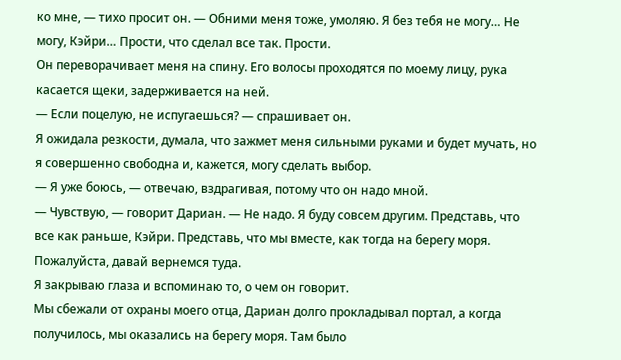ко мне, — тихо просит он. — Обними меня тоже, умоляю. Я без тебя не могу… Не могу, Кэйри… Прости, что сделал все так. Прости.
Он переворачивает меня на спину. Его волосы проходятся по моему лицу, рука касается щеки, задерживается на ней.
— Если поцелую, не испугаешься? — спрашивает он.
Я ожидала резкости, думала, что зажмет меня сильными руками и будет мучать, но я совершенно свободна и, кажется, могу сделать выбор.
— Я уже боюсь, — отвечаю, вздрагивая, потому что он надо мной.
— Чувствую, — говорит Дариан. — Не надо. Я буду совсем другим. Представь, что все как раньше, Кэйри. Представь, что мы вместе, как тогда на берегу моря. Пожалуйста, давай вернемся туда.
Я закрываю глаза и вспоминаю то, о чем он говорит.
Мы сбежали от охраны моего отца, Дариан долго прокладывал портал, а когда получилось, мы оказались на берегу моря. Там было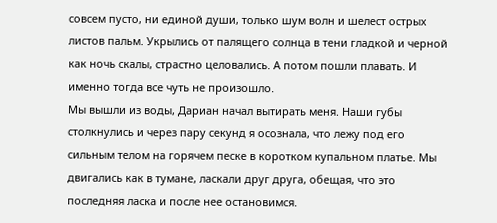совсем пусто, ни единой души, только шум волн и шелест острых листов пальм. Укрылись от палящего солнца в тени гладкой и черной как ночь скалы, страстно целовались. А потом пошли плавать. И именно тогда все чуть не произошло.
Мы вышли из воды, Дариан начал вытирать меня. Наши губы столкнулись и через пару секунд я осознала, что лежу под его сильным телом на горячем песке в коротком купальном платье. Мы двигались как в тумане, ласкали друг друга, обещая, что это последняя ласка и после нее остановимся.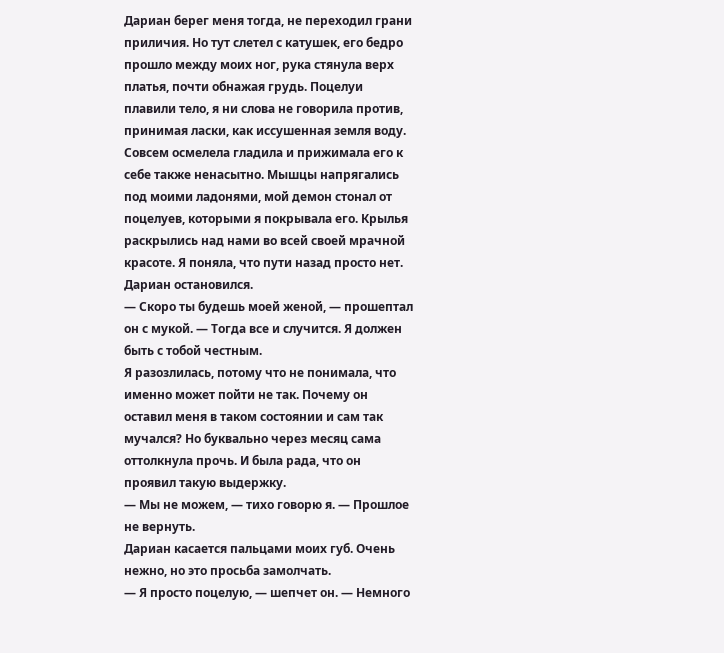Дариан берег меня тогда, не переходил грани приличия. Но тут слетел с катушек, его бедро прошло между моих ног, рука стянула верх платья, почти обнажая грудь. Поцелуи плавили тело, я ни слова не говорила против, принимая ласки, как иссушенная земля воду.
Совсем осмелела гладила и прижимала его к себе также ненасытно. Мышцы напрягались под моими ладонями, мой демон стонал от поцелуев, которыми я покрывала его. Крылья раскрылись над нами во всей своей мрачной красоте. Я поняла, что пути назад просто нет.
Дариан остановился.
— Скоро ты будешь моей женой, — прошептал он с мукой. — Тогда все и случится. Я должен быть с тобой честным.
Я разозлилась, потому что не понимала, что именно может пойти не так. Почему он оставил меня в таком состоянии и сам так мучался? Но буквально через месяц сама оттолкнула прочь. И была рада, что он проявил такую выдержку.
— Мы не можем, — тихо говорю я. — Прошлое не вернуть.
Дариан касается пальцами моих губ. Очень нежно, но это просьба замолчать.
— Я просто поцелую, — шепчет он. — Немного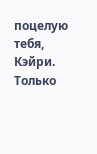поцелую тебя, Кэйри. Только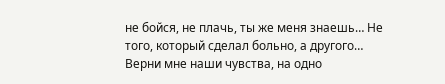не бойся, не плачь, ты же меня знаешь… Не того, который сделал больно, а другого… Верни мне наши чувства, на одно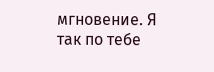мгновение. Я так по тебе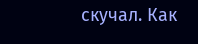скучал. Как